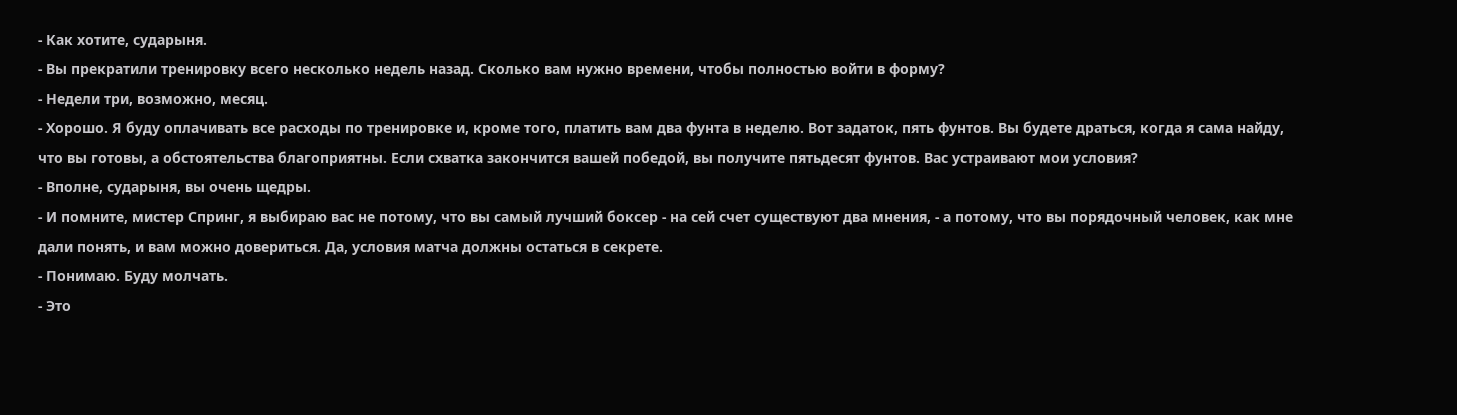- Как хотите, сударыня.
- Вы прекратили тренировку всего несколько недель назад. Сколько вам нужно времени, чтобы полностью войти в форму?
- Недели три, возможно, месяц.
- Хорошо. Я буду оплачивать все расходы по тренировке и, кроме того, платить вам два фунта в неделю. Вот задаток, пять фунтов. Вы будете драться, когда я сама найду, что вы готовы, а обстоятельства благоприятны. Если схватка закончится вашей победой, вы получите пятьдесят фунтов. Вас устраивают мои условия?
- Вполне, сударыня, вы очень щедры.
- И помните, мистер Спринг, я выбираю вас не потому, что вы самый лучший боксер - на сей счет существуют два мнения, - а потому, что вы порядочный человек, как мне дали понять, и вам можно довериться. Да, условия матча должны остаться в секрете.
- Понимаю. Буду молчать.
- Это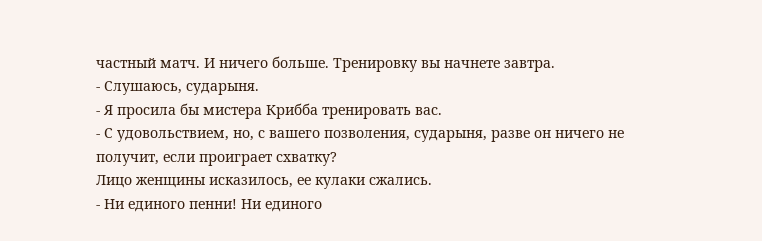частный матч. И ничего больше. Тренировку вы начнете завтра.
- Слушаюсь, сударыня.
- Я просила бы мистера Крибба тренировать вас.
- С удовольствием, но, с вашего позволения, сударыня, разве он ничего не получит, если проиграет схватку?
Лицо женщины исказилось, ее кулаки сжались.
- Ни единого пенни! Ни единого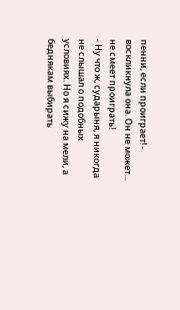пенни, если проиграет! - воскликнула она. Он не может... не смеет проиграть!
- Ну что ж, сударыня, я никогда не слышал о подобных условиях. Но я сижу на мели, а беднякам выбирать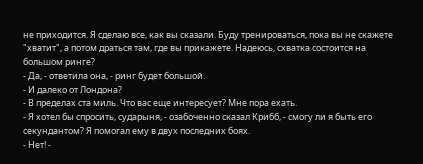не приходится. Я сделаю все, как вы сказали. Буду тренироваться, пока вы не скажете "хватит", а потом драться там, где вы прикажете. Надеюсь, схватка состоится на большом ринге?
- Да, - ответила она, - ринг будет большой.
- И далеко от Лондона?
- В пределах ста миль. Что вас еще интересует? Мне пора ехать.
- Я хотел бы спросить, сударыня, - озабоченно сказал Крибб, - смогу ли я быть его секундантом? Я помогал ему в двух последних боях.
- Нет! -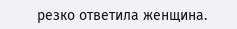резко ответила женщина.